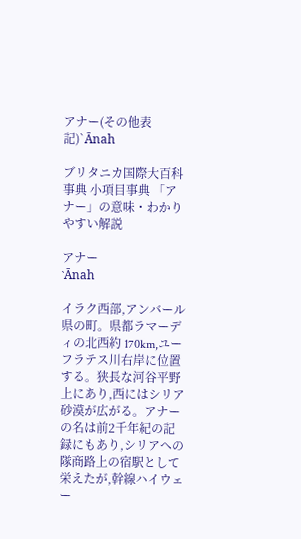アナー(その他表記)`Ānah

ブリタニカ国際大百科事典 小項目事典 「アナー」の意味・わかりやすい解説

アナー
`Ānah

イラク西部,アンバール県の町。県都ラマーディの北西約 170km,ユーフラテス川右岸に位置する。狭長な河谷平野上にあり,西にはシリア砂漠が広がる。アナーの名は前2千年紀の記録にもあり,シリアへの隊商路上の宿駅として栄えたが,幹線ハイウェー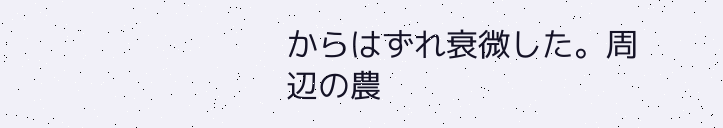からはずれ衰微した。周辺の農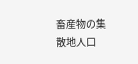畜産物の集散地人口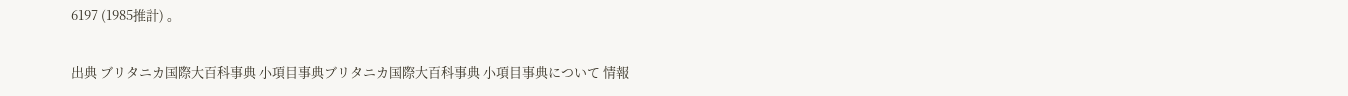6197 (1985推計) 。

出典 ブリタニカ国際大百科事典 小項目事典ブリタニカ国際大百科事典 小項目事典について 情報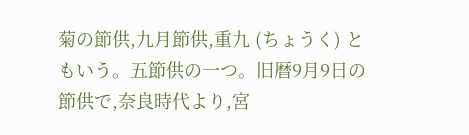菊の節供,九月節供,重九 (ちょうく) ともいう。五節供の一つ。旧暦9月9日の節供で,奈良時代より,宮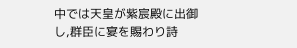中では天皇が紫宸殿に出御し,群臣に宴を賜わり詩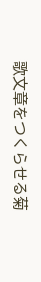歌文章をつくらせる菊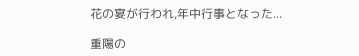花の宴が行われ,年中行事となった...

重陽の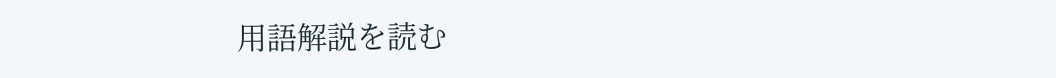用語解説を読む